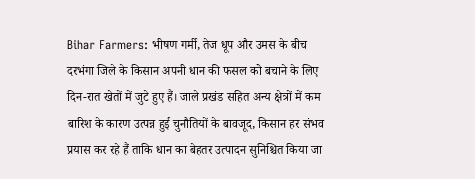Bihar Farmers: भीषण गर्मी, तेज धूप और उमस के बीच दरभंगा जिले के किसान अपनी धान की फसल को बचाने के लिए दिन-रात खेतों में जुटे हुए हैं। जाले प्रखंड सहित अन्य क्षेत्रों में कम बारिश के कारण उत्पन्न हुई चुनौतियों के बावजूद, किसान हर संभव प्रयास कर रहे हैं ताकि धान का बेहतर उत्पादन सुनिश्चित किया जा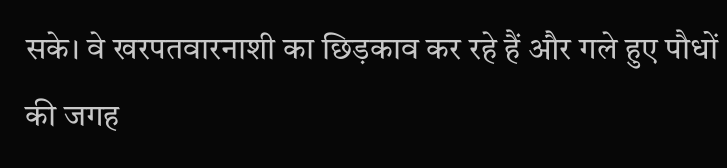सके। वे खरपतवारनाशी का छिड़काव कर रहे हैं और गले हुए पौधों की जगह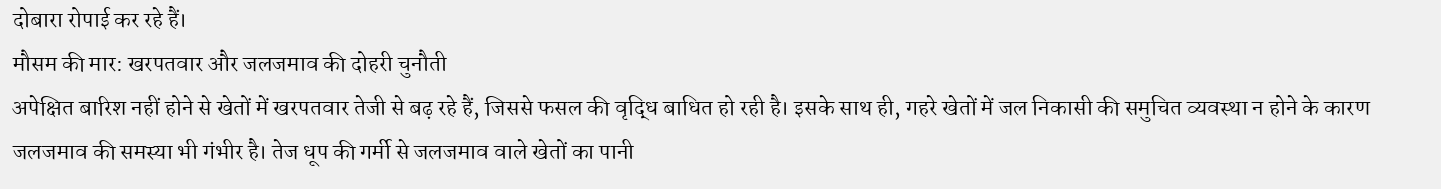दोबारा रोपाई कर रहे हैं।
मौसम की मार: खरपतवार और जलजमाव की दोहरी चुनौती
अपेक्षित बारिश नहीं होने से खेतों में खरपतवार तेजी से बढ़ रहे हैं, जिससे फसल की वृद्धि बाधित हो रही है। इसके साथ ही, गहरे खेतों में जल निकासी की समुचित व्यवस्था न होने के कारण जलजमाव की समस्या भी गंभीर है। तेज धूप की गर्मी से जलजमाव वाले खेतों का पानी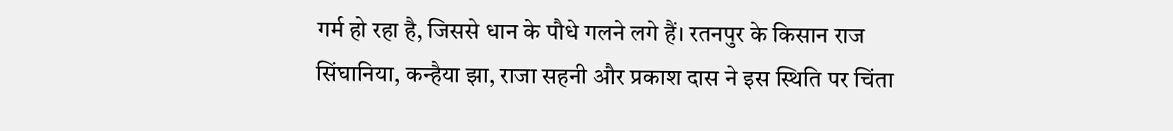गर्म हो रहा है, जिससे धान के पौधे गलने लगे हैं। रतनपुर के किसान राज सिंघानिया, कन्हैया झा, राजा सहनी और प्रकाश दास ने इस स्थिति पर चिंता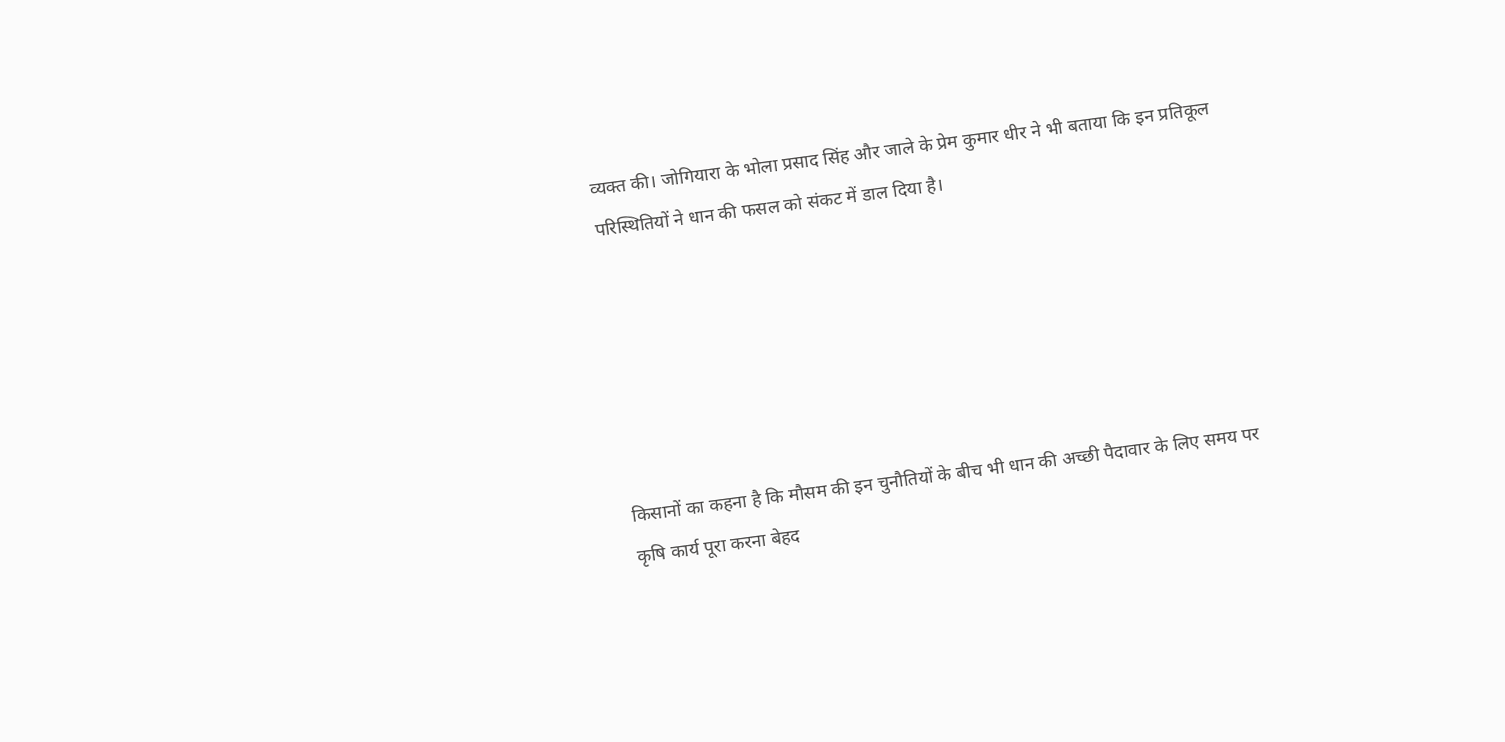व्यक्त की। जोगियारा के भोला प्रसाद सिंह और जाले के प्रेम कुमार धीर ने भी बताया कि इन प्रतिकूल परिस्थितियों ने धान की फसल को संकट में डाल दिया है।






किसानों का कहना है कि मौसम की इन चुनौतियों के बीच भी धान की अच्छी पैदावार के लिए समय पर कृषि कार्य पूरा करना बेहद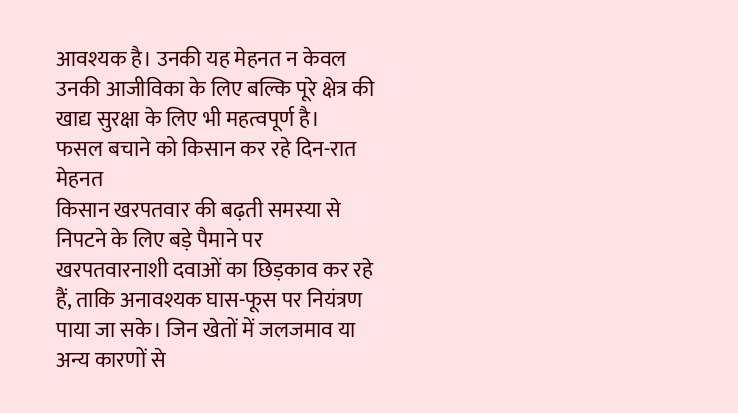आवश्यक है। उनकी यह मेहनत न केवल उनकी आजीविका के लिए बल्कि पूरे क्षेत्र की खाद्य सुरक्षा के लिए भी महत्वपूर्ण है।
फसल बचाने को किसान कर रहे दिन-रात मेहनत
किसान खरपतवार की बढ़ती समस्या से निपटने के लिए बड़े पैमाने पर खरपतवारनाशी दवाओं का छिड़काव कर रहे हैं, ताकि अनावश्यक घास-फूस पर नियंत्रण पाया जा सके। जिन खेतों में जलजमाव या अन्य कारणों से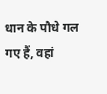धान के पौधे गल गए हैं, वहां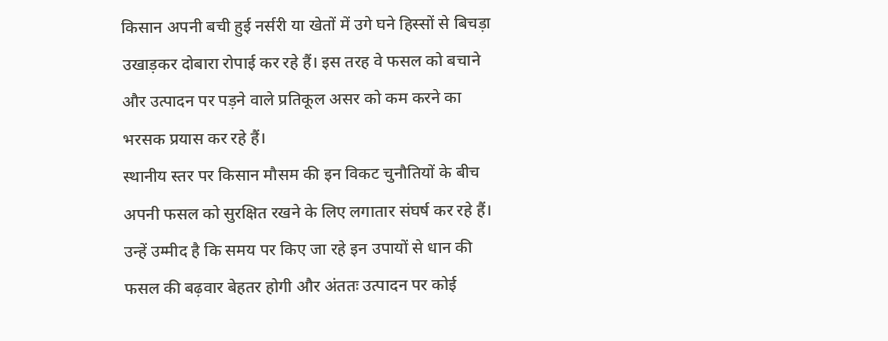किसान अपनी बची हुई नर्सरी या खेतों में उगे घने हिस्सों से बिचड़ा उखाड़कर दोबारा रोपाई कर रहे हैं। इस तरह वे फसल को बचाने और उत्पादन पर पड़ने वाले प्रतिकूल असर को कम करने का भरसक प्रयास कर रहे हैं।
स्थानीय स्तर पर किसान मौसम की इन विकट चुनौतियों के बीच अपनी फसल को सुरक्षित रखने के लिए लगातार संघर्ष कर रहे हैं। उन्हें उम्मीद है कि समय पर किए जा रहे इन उपायों से धान की फसल की बढ़वार बेहतर होगी और अंततः उत्पादन पर कोई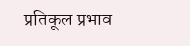प्रतिकूल प्रभाव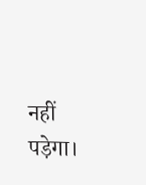नहीं पड़ेगा।